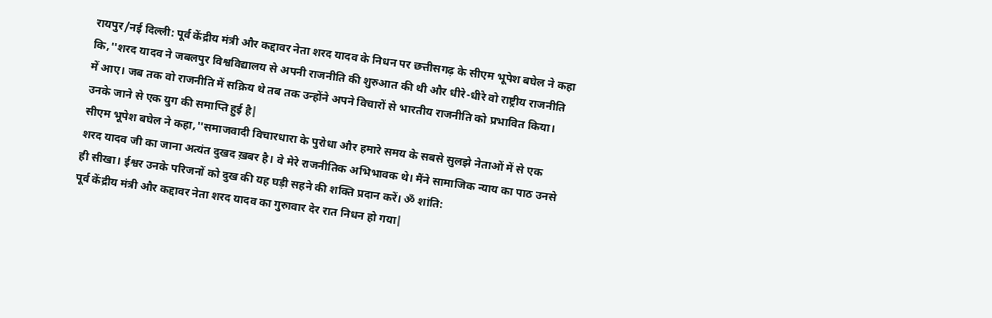रायपुर/नई दिल्ली: पूर्व केंद्रीय मंत्री और कद्दावर नेता शरद यादव के निधन पर छत्तीसगढ़ के सीएम भूपेश बघेल ने कहा कि,''शरद यादव ने जबलपुर विश्वविद्यालय से अपनी राजनीति की शुरुआत की थी और धीरे-धीरे वो राष्ट्रीय राजनीति में आए। जब तक वो राजनीति में सक्रिय थे तब तक उन्होंने अपने विचारों से भारतीय राजनीति को प्रभावित किया। उनके जाने से एक युग की समाप्ति हुई है|
सीएम भूपेश बघेल ने कहा,''समाजवादी विचारधारा के पुरोधा और हमारे समय के सबसे सुलझे नेताओं में से एक शरद यादव जी का जाना अत्यंत दुखद ख़बर है। वे मेरे राजनीतिक अभिभावक थे। मैंने सामाजिक न्याय का पाठ उनसे ही सीखा। ईश्वर उनके परिजनों को दुख की यह घड़ी सहने की शक्ति प्रदान करें। ॐ शांति:
पूर्व केंद्रीय मंत्री और कद्दावर नेता शरद यादव का गुरुावार देर रात निधन हो गया|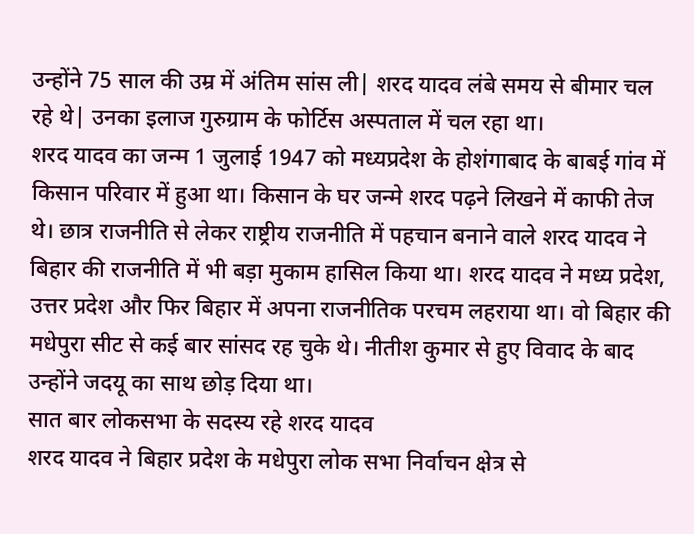उन्होंने 75 साल की उम्र में अंतिम सांस ली| शरद यादव लंबे समय से बीमार चल रहे थे| उनका इलाज गुरुग्राम के फोर्टिस अस्पताल में चल रहा था।
शरद यादव का जन्म 1 जुलाई 1947 को मध्यप्रदेश के होशंगाबाद के बाबई गांव में किसान परिवार में हुआ था। किसान के घर जन्मे शरद पढ़ने लिखने में काफी तेज थे। छात्र राजनीति से लेकर राष्ट्रीय राजनीति में पहचान बनाने वाले शरद यादव ने बिहार की राजनीति में भी बड़ा मुकाम हासिल किया था। शरद यादव ने मध्य प्रदेश, उत्तर प्रदेश और फिर बिहार में अपना राजनीतिक परचम लहराया था। वो बिहार की मधेपुरा सीट से कई बार सांसद रह चुके थे। नीतीश कुमार से हुए विवाद के बाद उन्होंने जदयू का साथ छोड़ दिया था।
सात बार लोकसभा के सदस्य रहे शरद यादव
शरद यादव ने बिहार प्रदेश के मधेपुरा लोक सभा निर्वाचन क्षेत्र से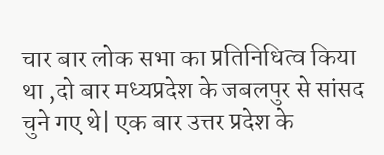चार बार लोक सभा का प्रतिनिधित्व किया था ,दो बार मध्यप्रदेश के जबलपुर से सांसद चुने गए थे| एक बार उत्तर प्रदेश के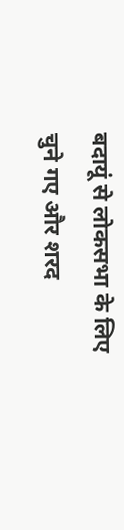बदायूं से लोकसभा के लिए चुने गए और शरद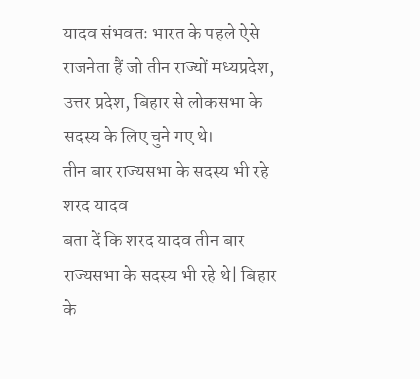यादव संभवतः भारत के पहले ऐसे राजनेता हैं जो तीन राज्यों मध्यप्रदेश, उत्तर प्रदेश, बिहार से लोकसभा के सदस्य के लिए चुने गए थे।
तीन बार राज्यसभा के सदस्य भी रहे शरद यादव
बता दें कि शरद यादव तीन बार राज्यसभा के सदस्य भी रहे थे| बिहार के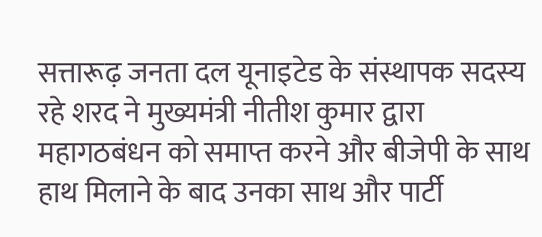सत्तारूढ़ जनता दल यूनाइटेड के संस्थापक सदस्य रहे शरद ने मुख्यमंत्री नीतीश कुमार द्वारा महागठबंधन को समाप्त करने और बीजेपी के साथ हाथ मिलाने के बाद उनका साथ और पार्टी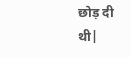छोड़ दी थी|